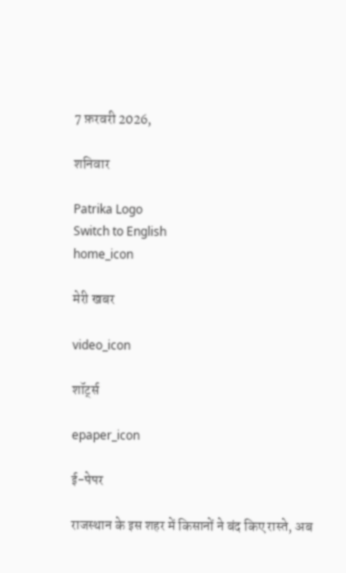7 फ़रवरी 2026,

शनिवार

Patrika Logo
Switch to English
home_icon

मेरी खबर

video_icon

शॉर्ट्स

epaper_icon

ई-पेपर

राजस्थान के इस शहर में किसानों ने बंद किए रास्ते, अब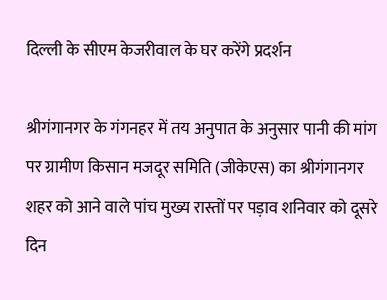दिल्ली के सीएम केजरीवाल के घर करेंगे प्रदर्शन

श्रीगंगानगर के गंगनहर में तय अनुपात के अनुसार पानी की मांग पर ग्रामीण किसान मजदूर समिति (जीकेएस) का श्रीगंगानगर शहर को आने वाले पांच मुख्य रास्तों पर पड़ाव शनिवार को दूसरे दिन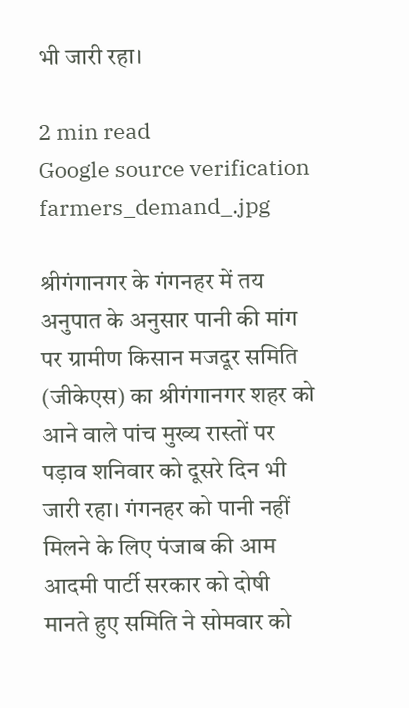भी जारी रहा।

2 min read
Google source verification
farmers_demand_.jpg

श्रीगंगानगर के गंगनहर में तय अनुपात के अनुसार पानी की मांग पर ग्रामीण किसान मजदूर समिति (जीकेएस) का श्रीगंगानगर शहर को आने वाले पांच मुख्य रास्तों पर पड़ाव शनिवार को दूसरे दिन भी जारी रहा। गंगनहर को पानी नहीं मिलने के लिए पंजाब की आम आदमी पार्टी सरकार को दोषी मानते हुए समिति ने सोमवार को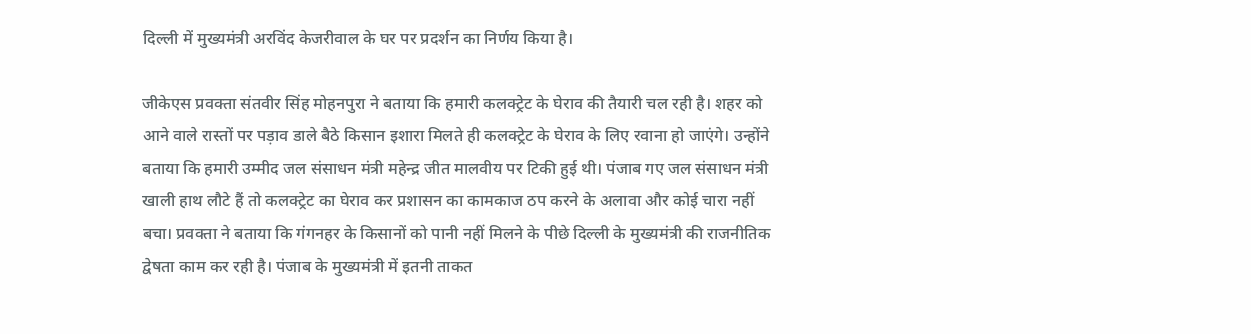दिल्ली में मुख्यमंत्री अरविंद केजरीवाल के घर पर प्रदर्शन का निर्णय किया है।

जीकेएस प्रवक्ता संतवीर सिंह मोहनपुरा ने बताया कि हमारी कलक्ट्रेट के घेराव की तैयारी चल रही है। शहर को आने वाले रास्तों पर पड़ाव डाले बैठे किसान इशारा मिलते ही कलक्ट्रेट के घेराव के लिए रवाना हो जाएंगे। उन्होंने बताया कि हमारी उम्मीद जल संसाधन मंत्री महेन्द्र जीत मालवीय पर टिकी हुई थी। पंजाब गए जल संसाधन मंत्री खाली हाथ लौटे हैं तो कलक्ट्रेट का घेराव कर प्रशासन का कामकाज ठप करने के अलावा और कोई चारा नहीं बचा। प्रवक्ता ने बताया कि गंगनहर के किसानों को पानी नहीं मिलने के पीछे दिल्ली के मुख्यमंत्री की राजनीतिक द्वेषता काम कर रही है। पंजाब के मुख्यमंत्री में इतनी ताकत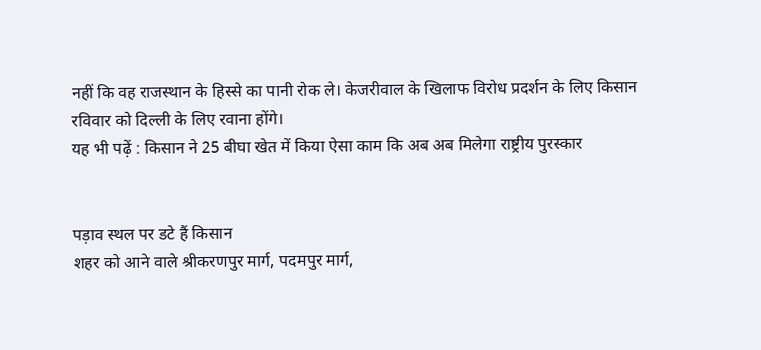नहीं कि वह राजस्थान के हिस्से का पानी रोक ले। केजरीवाल के खिलाफ विरोध प्रदर्शन के लिए किसान रविवार को दिल्ली के लिए रवाना होंगे।
यह भी पढ़ें : किसान ने 25 बीघा खेत में किया ऐसा काम कि अब अब मिलेगा राष्ट्रीय पुरस्कार


पड़ाव स्थल पर डटे हैं किसान
शहर को आने वाले श्रीकरणपुर मार्ग, पदमपुर मार्ग,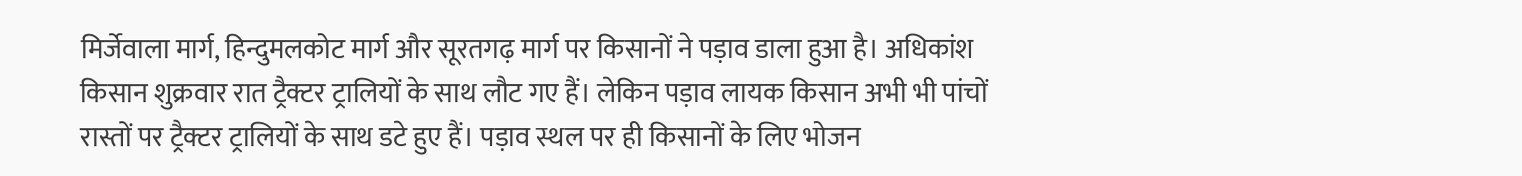मिर्जेवाला मार्ग, हिन्दुमलकोट मार्ग और सूरतगढ़ मार्ग पर किसानों ने पड़ाव डाला हुआ है। अधिकांश किसान शुक्रवार रात ट्रैक्टर ट्रालियों के साथ लौट गए हैं। लेकिन पड़ाव लायक किसान अभी भी पांचों रास्तों पर ट्रैक्टर ट्रालियों के साथ डटे हुए हैं। पड़ाव स्थल पर ही किसानों के लिए भोजन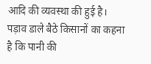आदि की व्यवस्था की हुई है। पड़ाव डाले बैठे किसानों का कहना है कि पानी की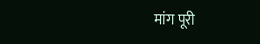मांग पूरी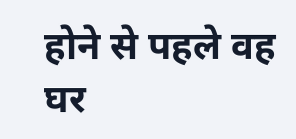होने से पहले वह घर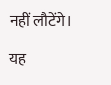नहीं लौटेंगे।

यह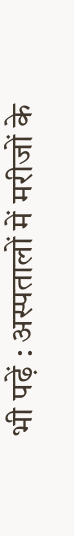भी पढ़ें : अस्पतालों में मरीजों के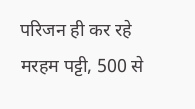परिजन ही कर रहे मरहम पट्टी, 500 से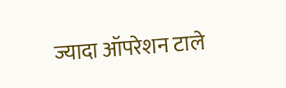ज्यादा ऑपरेशन टाले